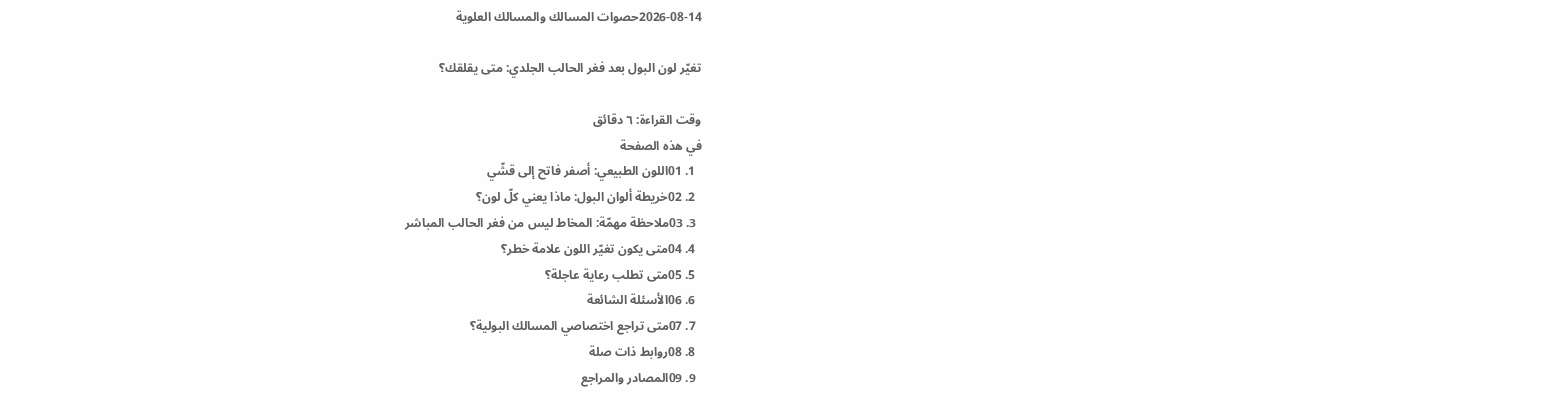2026-08-14حصوات المسالك والمسالك العلوية

تغيّر لون البول بعد فغر الحالب الجلدي: متى يقلقك؟

وقت القراءة: ٦ دقائق
في هذه الصفحة
  1. 01اللون الطبيعي: أصفر فاتح إلى قشّي
  2. 02خريطة ألوان البول: ماذا يعني كلّ لون؟
  3. 03ملاحظة مهمّة: المخاط ليس من فغر الحالب المباشر
  4. 04متى يكون تغيّر اللون علامة خطر؟
  5. 05متى تطلب رعاية عاجلة؟
  6. 06الأسئلة الشائعة
  7. 07متى تراجع اختصاصي المسالك البولية؟
  8. 08روابط ذات صلة
  9. 09المصادر والمراجع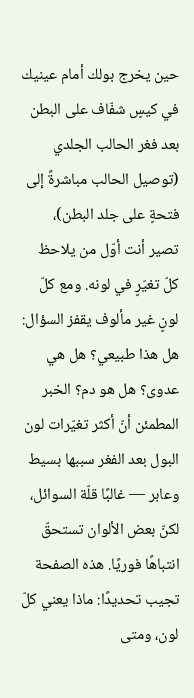حين يخرج بولك أمام عينيك في كيسٍ شفّاف على البطن بعد فغر الحالب الجلدي (توصيل الحالب مباشرةً إلى فتحةٍ على جلد البطن)، تصير أنت أوّل من يلاحظ كلّ تغيّرٍ في لونه. ومع كلّ لونٍ غير مألوف يقفز السؤال: هل هذا طبيعي؟ هل هي عدوى؟ هل هو دم؟ الخبر المطمئن أنّ أكثر تغيّرات لون البول بعد الفغر سببها بسيط وعابر — غالبًا قلّة السوائل، لكنّ بعض الألوان تستحقّ انتباهًا فوريًا. هذه الصفحة تجيب تحديدًا: ماذا يعني كلّ لون، ومتى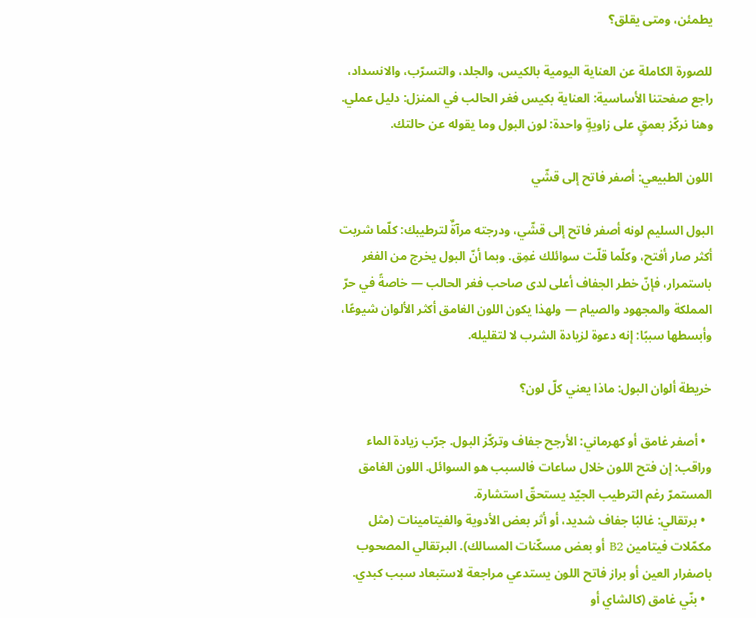يطمئن، ومتى يقلق؟

للصورة الكاملة عن العناية اليومية بالكيس، والجلد، والتسرّب، والانسداد، راجع صفحتنا الأساسية: العناية بكيس فغر الحالب في المنزل: دليل عملي. وهنا نركّز بعمقٍ على زاويةٍ واحدة: لون البول وما يقوله عن حالتك.

اللون الطبيعي: أصفر فاتح إلى قشّي

البول السليم لونه أصفر فاتح إلى قشّي، ودرجته مرآةٌ لترطيبك: كلّما شربت أكثر صار أفتح، وكلّما قلّت سوائلك غمِق. وبما أنّ البول يخرج من الفغر باستمرار، فإنّ خطر الجفاف أعلى لدى صاحب فغر الحالب — خاصةً في حرّ المملكة والمجهود والصيام — ولهذا يكون اللون الغامق أكثر الألوان شيوعًا، وأبسطها سببًا: إنه دعوة لزيادة الشرب لا لتقليله.

خريطة ألوان البول: ماذا يعني كلّ لون؟

  • أصفر غامق أو كهرماني: الأرجح جفاف وتركّز البول. جرّب زيادة الماء وراقب: إن فتح اللون خلال ساعات فالسبب هو السوائل. اللون الغامق المستمرّ رغم الترطيب الجيّد يستحقّ استشارة.
  • برتقالي: غالبًا جفاف شديد، أو أثر بعض الأدوية والفيتامينات (مثل مكمّلات فيتامين B2 أو بعض مسكّنات المسالك). البرتقالي المصحوب باصفرار العين أو براز فاتح اللون يستدعي مراجعة لاستبعاد سبب كبدي.
  • بنّي غامق (كالشاي أو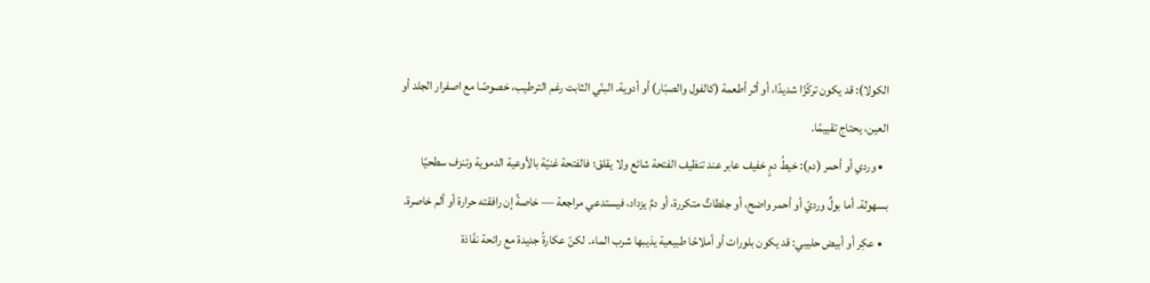الكولا): قد يكون تركّزًا شديدًا، أو أثر أطعمة (كالفول والصبّار) أو أدوية. البنّي الثابت رغم الترطيب، خصوصًا مع اصفرار الجلد أو العين، يحتاج تقييمًا.
  • وردي أو أحمر (دم): خيطُ دمٍ خفيف عابر عند تنظيف الفتحة شائع ولا يقلق؛ فالفتحة غنيّة بالأوعية الدموية وتنزف سطحيًا بسهولة. أما بولٌ ورديّ أو أحمر واضح، أو جلطاتٌ متكررة، أو دمٌ يزداد، فيستدعي مراجعة — خاصةً إن رافقته حرارة أو ألم خاصرة.
  • عكِر أو أبيض حليبي: قد يكون بلورات أو أملاحًا طبيعية يذيبها شرب الماء. لكنّ عكارةً جديدة مع رائحة نفّاذة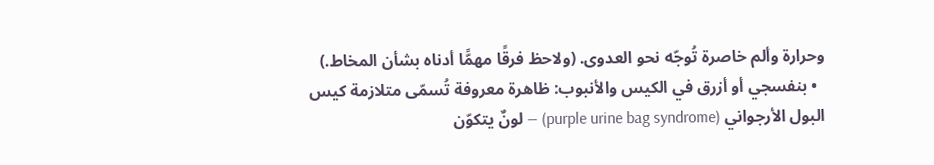وحرارة وألم خاصرة تُوجّه نحو العدوى. (ولاحظ فرقًا مهمًّا أدناه بشأن المخاط.)
  • بنفسجي أو أزرق في الكيس والأنبوب: ظاهرة معروفة تُسمّى متلازمة كيس البول الأرجواني (purple urine bag syndrome) — لونٌ يتكوّن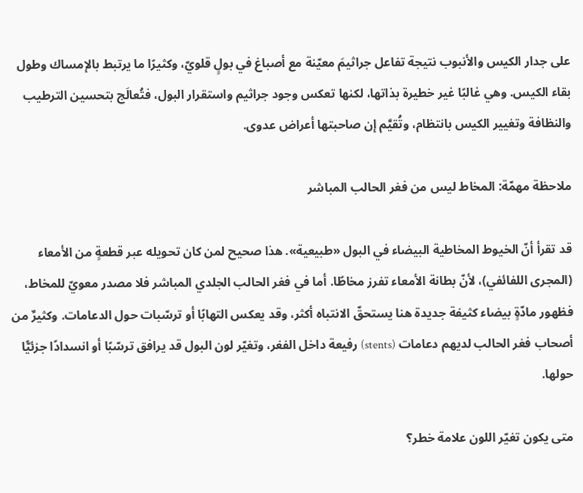على جدار الكيس والأنبوب نتيجة تفاعل جراثيمَ معيّنة مع أصباغ في بولٍ قلويّ، وكثيرًا ما يرتبط بالإمساك وطول بقاء الكيس. وهي غالبًا غير خطيرة بذاتها، لكنها تعكس وجود جراثيم واستقرار البول، فتُعالَج بتحسين الترطيب والنظافة وتغيير الكيس بانتظام، وتُقيَّم إن صاحبتها أعراض عدوى.

ملاحظة مهمّة: المخاط ليس من فغر الحالب المباشر

قد تقرأ أنّ الخيوط المخاطية البيضاء في البول «طبيعية». هذا صحيح لمن كان تحويله عبر قطعةٍ من الأمعاء (المجرى اللفائفي)، لأنّ بطانة الأمعاء تفرز مخاطًا. أما في فغر الحالب الجلدي المباشر فلا مصدر معويّ للمخاط، فظهور مادّةٍ بيضاء كثيفة جديدة هنا يستحقّ الانتباه أكثر، وقد يعكس التهابًا أو ترسّبات حول الدعامات. وكثيرٌ من أصحاب فغر الحالب لديهم دعامات (stents) رفيعة داخل الفغر، وتغيّر لون البول قد يرافق ترسّبًا أو انسدادًا جزئيًّا حولها.

متى يكون تغيّر اللون علامة خطر؟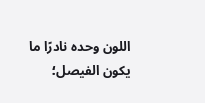اللون وحده نادرًا ما يكون الفيصل؛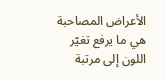الأعراض المصاحبة هي ما يرفع تغيّر اللون إلى مرتبة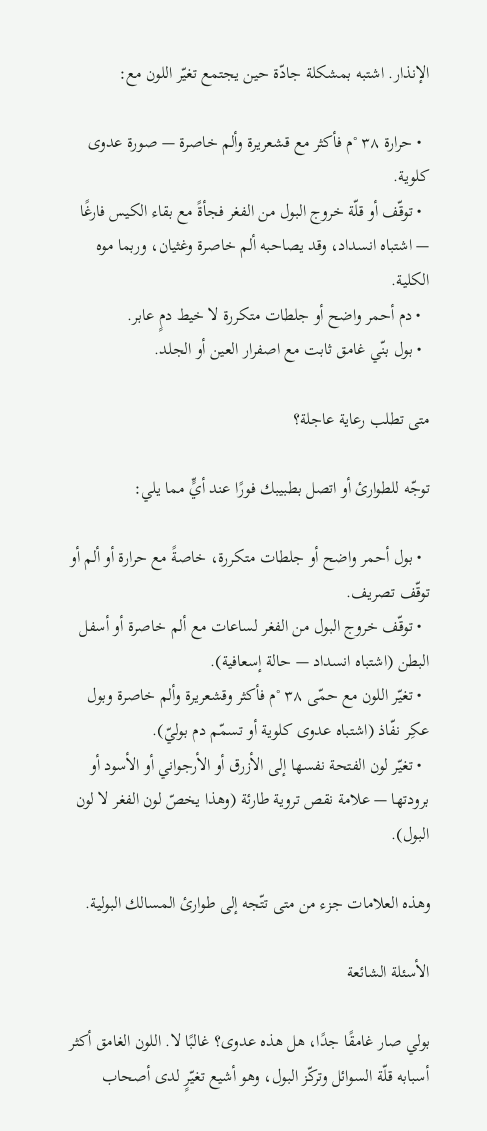الإنذار. اشتبه بمشكلة جادّة حين يجتمع تغيّر اللون مع:

  • حرارة ٣٨ °م فأكثر مع قشعريرة وألم خاصرة — صورة عدوى كلوية.
  • توقّف أو قلّة خروج البول من الفغر فجأةً مع بقاء الكيس فارغًا — اشتباه انسداد، وقد يصاحبه ألم خاصرة وغثيان، وربما موه الكلية.
  • دم أحمر واضح أو جلطات متكررة لا خيط دمٍ عابر.
  • بول بنّي غامق ثابت مع اصفرار العين أو الجلد.

متى تطلب رعاية عاجلة؟

توجّه للطوارئ أو اتصل بطبيبك فورًا عند أيٍّ مما يلي:

  • بول أحمر واضح أو جلطات متكررة، خاصةً مع حرارة أو ألم أو توقّف تصريف.
  • توقّف خروج البول من الفغر لساعات مع ألم خاصرة أو أسفل البطن (اشتباه انسداد — حالة إسعافية).
  • تغيّر اللون مع حمّى ٣٨ °م فأكثر وقشعريرة وألم خاصرة وبول عكِر نفّاذ (اشتباه عدوى كلوية أو تسمّم دم بوليّ).
  • تغيّر لون الفتحة نفسها إلى الأزرق أو الأرجواني أو الأسود أو برودتها — علامة نقص تروية طارئة (وهذا يخصّ لون الفغر لا لون البول).

وهذه العلامات جزء من متى تتّجه إلى طوارئ المسالك البولية.

الأسئلة الشائعة

بولي صار غامقًا جدًا، هل هذه عدوى؟ غالبًا لا. اللون الغامق أكثر أسبابه قلّة السوائل وتركّز البول، وهو أشيع تغيّرٍ لدى أصحاب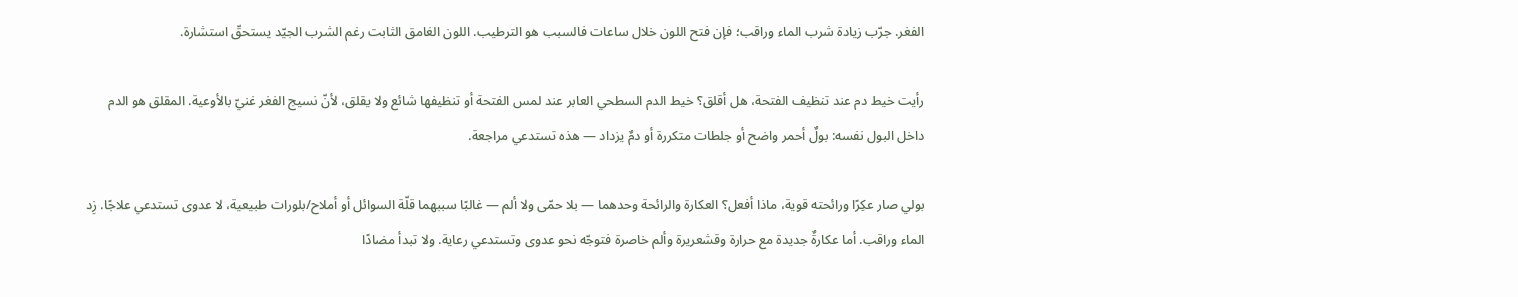الفغر. جرّب زيادة شرب الماء وراقب؛ فإن فتح اللون خلال ساعات فالسبب هو الترطيب. اللون الغامق الثابت رغم الشرب الجيّد يستحقّ استشارة.

رأيت خيط دم عند تنظيف الفتحة، هل أقلق؟ خيط الدم السطحي العابر عند لمس الفتحة أو تنظيفها شائع ولا يقلق، لأنّ نسيج الفغر غنيّ بالأوعية. المقلق هو الدم داخل البول نفسه: بولٌ أحمر واضح أو جلطات متكررة أو دمٌ يزداد — هذه تستدعي مراجعة.

بولي صار عكِرًا ورائحته قوية، ماذا أفعل؟ العكارة والرائحة وحدهما — بلا حمّى ولا ألم — غالبًا سببهما قلّة السوائل أو أملاح/بلورات طبيعية، لا عدوى تستدعي علاجًا. زِد الماء وراقب. أما عكارةٌ جديدة مع حرارة وقشعريرة وألم خاصرة فتوجّه نحو عدوى وتستدعي رعاية. ولا تبدأ مضادًا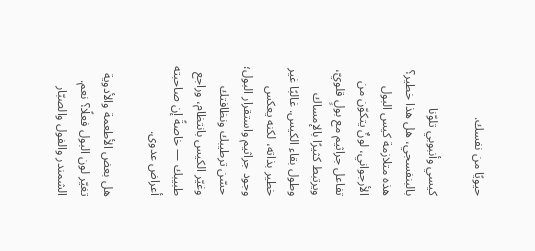حيويًا من نفسك.

كيسي وأنبوبي تلوّنا بالبنفسجي، هل هذا خطير؟ هذه متلازمة كيس البول الأرجواني، لونٌ يتكوّن من تفاعل جراثيم مع بولٍ قلويّ، ويرتبط كثيرًا بالإمساك وطول بقاء الكيس. غالبًا غير خطير بذاته، لكنه يعكس وجود جراثيم واستقرار البول؛ حسّن ترطيبك ونظافتك وغيّر الكيس بانتظام، وراجع طبيبك — خاصةً إن صاحبته أعراض عدوى.

هل بعض الأطعمة والأدوية تغيّر لون البول فعلًا؟ نعم. الشمندر والفول والصبّار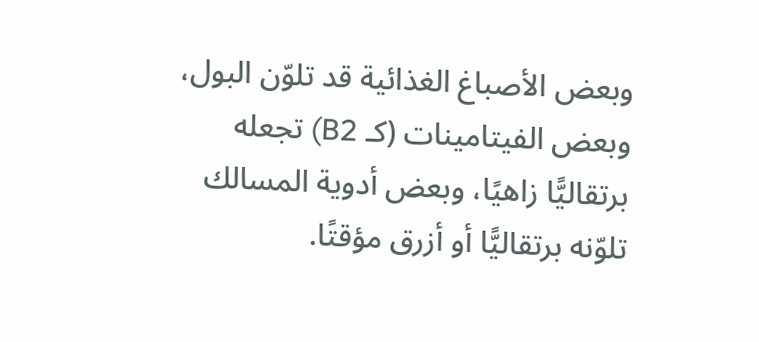وبعض الأصباغ الغذائية قد تلوّن البول، وبعض الفيتامينات (كـ B2) تجعله برتقاليًّا زاهيًا، وبعض أدوية المسالك تلوّنه برتقاليًّا أو أزرق مؤقتًا.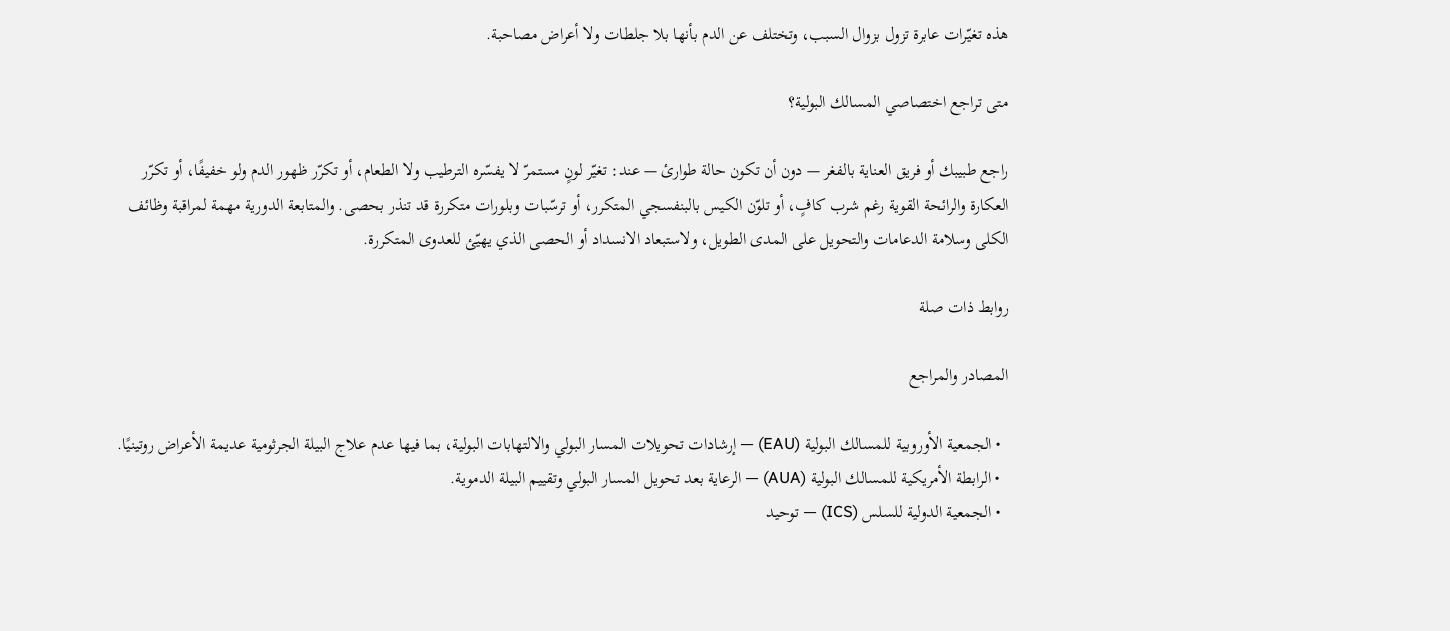هذه تغيّرات عابرة تزول بزوال السبب، وتختلف عن الدم بأنها بلا جلطات ولا أعراض مصاحبة.

متى تراجع اختصاصي المسالك البولية؟

راجع طبيبك أو فريق العناية بالفغر — دون أن تكون حالة طوارئ — عند: تغيّر لونٍ مستمرّ لا يفسّره الترطيب ولا الطعام، أو تكرّر ظهور الدم ولو خفيفًا، أو تكرّر العكارة والرائحة القوية رغم شرب كافٍ، أو تلوّن الكيس بالبنفسجي المتكرر، أو ترسّبات وبلورات متكررة قد تنذر بحصى. والمتابعة الدورية مهمة لمراقبة وظائف الكلى وسلامة الدعامات والتحويل على المدى الطويل، ولاستبعاد الانسداد أو الحصى الذي يهيّئ للعدوى المتكررة.

روابط ذات صلة

المصادر والمراجع

  • الجمعية الأوروبية للمسالك البولية (EAU) — إرشادات تحويلات المسار البولي والالتهابات البولية، بما فيها عدم علاج البيلة الجرثومية عديمة الأعراض روتينيًا.
  • الرابطة الأمريكية للمسالك البولية (AUA) — الرعاية بعد تحويل المسار البولي وتقييم البيلة الدموية.
  • الجمعية الدولية للسلس (ICS) — توحيد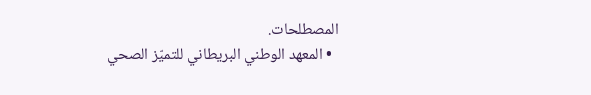المصطلحات.
  • المعهد الوطني البريطاني للتميّز الصحي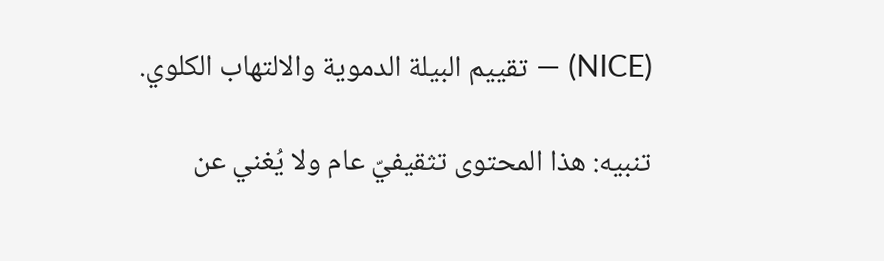(NICE) — تقييم البيلة الدموية والالتهاب الكلوي.

تنبيه: هذا المحتوى تثقيفيّ عام ولا يُغني عن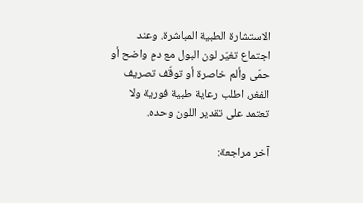الاستشارة الطبية المباشرة. وعند اجتماع تغيّر لون البول مع دمٍ واضح أو حمّى وألم خاصرة أو توقّف تصريف الفغر، اطلب رعاية طبية فورية ولا تعتمد على تقدير اللون وحده.

آخر مراجعة: